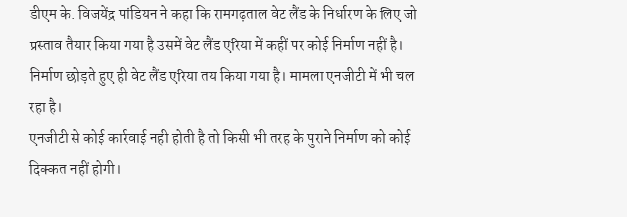डीएम के. विजयेंद्र पांडियन ने कहा कि रामगढ़ताल वेट लैंड के निर्धारण के लिए जो प्रस्ताव तैयार किया गया है उसमें वेट लैंड एरिया में कहीं पर कोई निर्माण नहीं है। निर्माण छोड़ते हुए ही वेट लैंड एरिया तय किया गया है। मामला एनजीटी में भी चल रहा है।
एनजीटी से कोई कार्रवाई नही होती है तो किसी भी तरह के पुराने निर्माण को कोई दिक्कत नहीं होगी।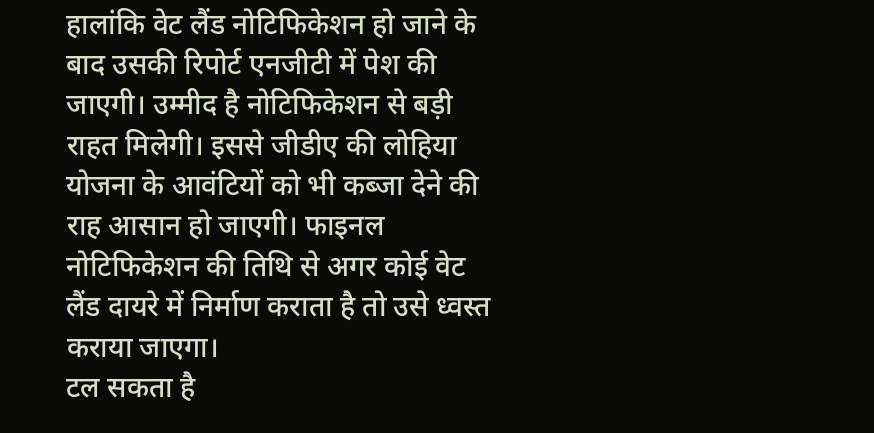हालांकि वेट लैंड नोटिफिकेशन हो जाने के बाद उसकी रिपोर्ट एनजीटी में पेश की जाएगी। उम्मीद है नोटिफिकेशन से बड़ी राहत मिलेगी। इससे जीडीए की लोहिया योजना के आवंटियों को भी कब्जा देने की राह आसान हो जाएगी। फाइनल नोटिफिकेशन की तिथि से अगर कोई वेट लैंड दायरे में निर्माण कराता है तो उसे ध्वस्त कराया जाएगा।
टल सकता है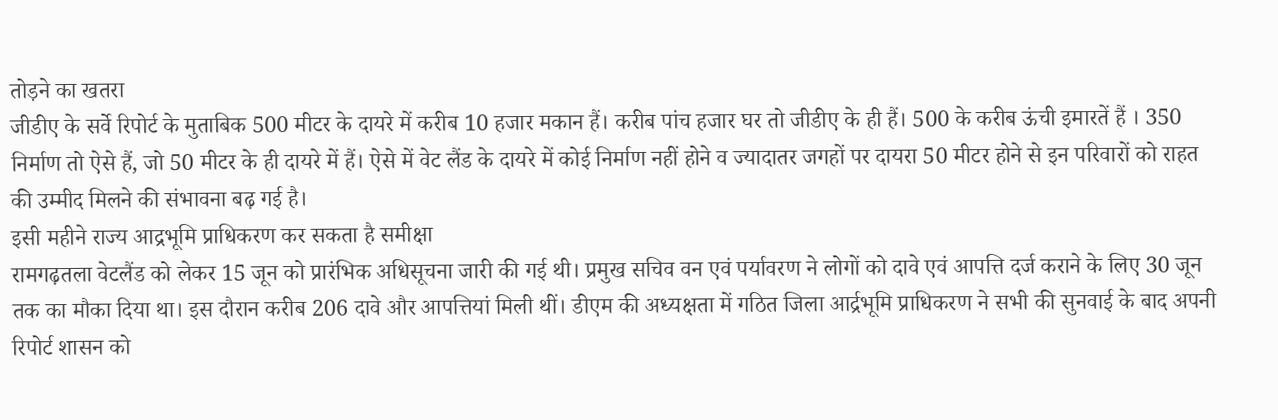तोड़ने का खतरा
जीडीए के सर्वे रिपोर्ट के मुताबिक 500 मीटर के दायरे में करीब 10 हजार मकान हैं। करीब पांच हजार घर तो जीडीए के ही हैं। 500 के करीब ऊंची इमारतें हैं । 350 निर्माण तो ऐसे हैं, जो 50 मीटर के ही दायरे में हैं। ऐसे में वेट लैंड के दायरे में कोई निर्माण नहीं होने व ज्यादातर जगहों पर दायरा 50 मीटर होने से इन परिवारों को राहत की उम्मीद मिलने की संभावना बढ़ गई है।
इसी महीने राज्य आद्रभूमि प्राधिकरण कर सकता है समीक्षा
रामगढ़तला वेटलैंड को लेकर 15 जून को प्रारंभिक अधिसूचना जारी की गई थी। प्रमुख सचिव वन एवं पर्यावरण ने लोगों को दावे एवं आपत्ति दर्ज कराने के लिए 30 जून तक का मौका दिया था। इस दौरान करीब 206 दावे और आपत्तियां मिली थीं। डीएम की अध्यक्षता में गठित जिला आर्द्रभूमि प्राधिकरण ने सभी की सुनवाई के बाद अपनी रिपोर्ट शासन को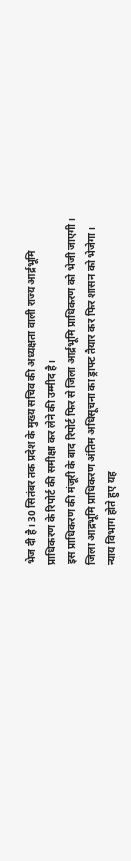भेज दी है। 30 सितंबर तक प्रदेश के मुख्य सचिव की अध्यक्षता वाली राज्य आर्द्रभूमि प्राधिकरण के रिपोर्ट की समीक्षा कर लेने की उम्मीद है।
इस प्राधिकरण की मंजूरी के बाद रिपोर्ट फिर से जिला आर्द्रभूमि प्राधिकरण को भेजी जाएगी। जिला आद्रभूमि प्राधिकरण अंतिम अधिसूचना का ड्राफ्ट तैयार कर फिर शासन को भेजेगा। न्याय विभाग होते हुए यह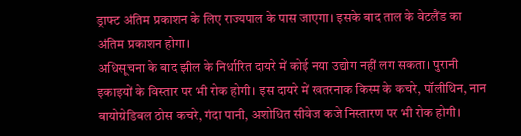ड्राफ्ट अंतिम प्रकाशन के लिए राज्यपाल के पास जाएगा। इसके बाद ताल के वेटलैंड का अंतिम प्रकाशन होगा।
अधिसूचना के बाद झील के निर्धारित दायरे में कोई नया उद्योग नहीं लग सकता। पुरानी इकाइयों के विस्तार पर भी रोक होगी। इस दायरे में खतरनाक किस्म के कचरे, पॉलीथिन, नान बायोग्रेडिबल ठोस कचरे, गंदा पानी, अशोधित सीवेज कजे निस्तारण पर भी रोक होगी।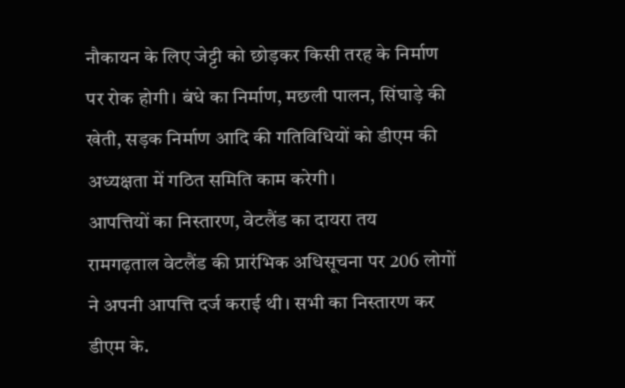नौकायन के लिए जेट्टी को छोड़कर किसी तरह के निर्माण पर रोक होगी। बंधे का निर्माण, मछली पालन, सिंघाड़े की खेती, सड़क निर्माण आदि की गतिविधियों को डीएम की अध्यक्षता में गठित समिति काम करेगी।
आपत्तियों का निस्तारण, वेटलैंड का दायरा तय
रामगढ़ताल वेटलैंड की प्रारंभिक अधिसूचना पर 206 लोगों ने अपनी आपत्ति दर्ज कराई थी। सभी का निस्तारण कर डीएम के.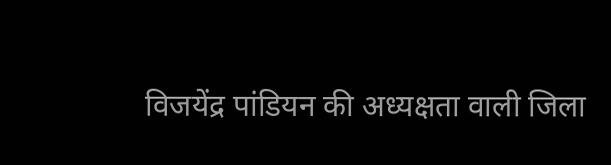विजयेंद्र पांडियन की अध्यक्षता वाली जिला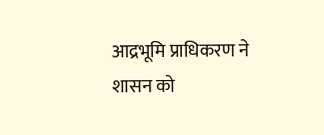आद्रभूमि प्राधिकरण ने शासन को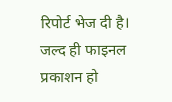रिपोर्ट भेज दी है। जल्द ही फाइनल प्रकाशन हो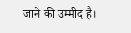जाने की उम्मीद है।